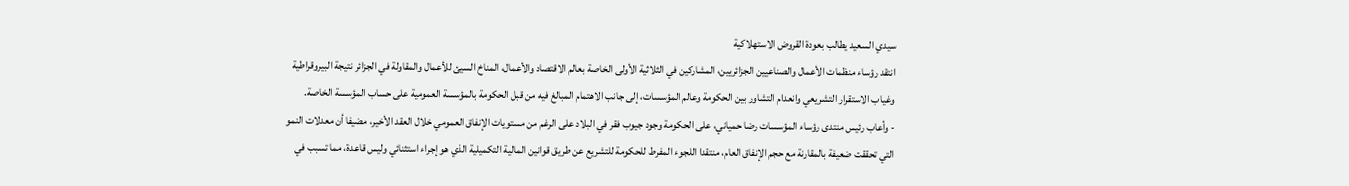سيدي السعيد يطالب بعودة القروض الاستهلاكية
انتقد رؤساء منظمات الأعمال والصناعيين الجزائريين، المشاركين في الثلاثية الأولى الخاصة بعالم الاقتصاد والأعمال، المناخ السيئ للأعمال والمقاولة في الجزائر نتيجة البيروقراطية وغياب الاستقرار التشريعي وانعدام التشاور بين الحكومة وعالم المؤسسات، إلى جانب الاهتمام المبالغ فيه من قبل الحكومة بالمؤسسة العمومية على حساب المؤسسة الخاصة.
- وأعاب رئيس منتدى رؤساء المؤسسات رضا حمياني، على الحكومة وجود جيوب فقر في البلاد على الرغم من مستويات الإنفاق العمومي خلال العقد الأخير، مضيفا أن معدلات النمو التي تحققت ضعيفة بالمقارنة مع حجم الإنفاق العام، منتقدا اللجوء المفرط للحكومة للتشريع عن طريق قوانين المالية التكميلية الذي هو إجراء استثنائي وليس قاعدة، مما تسبب في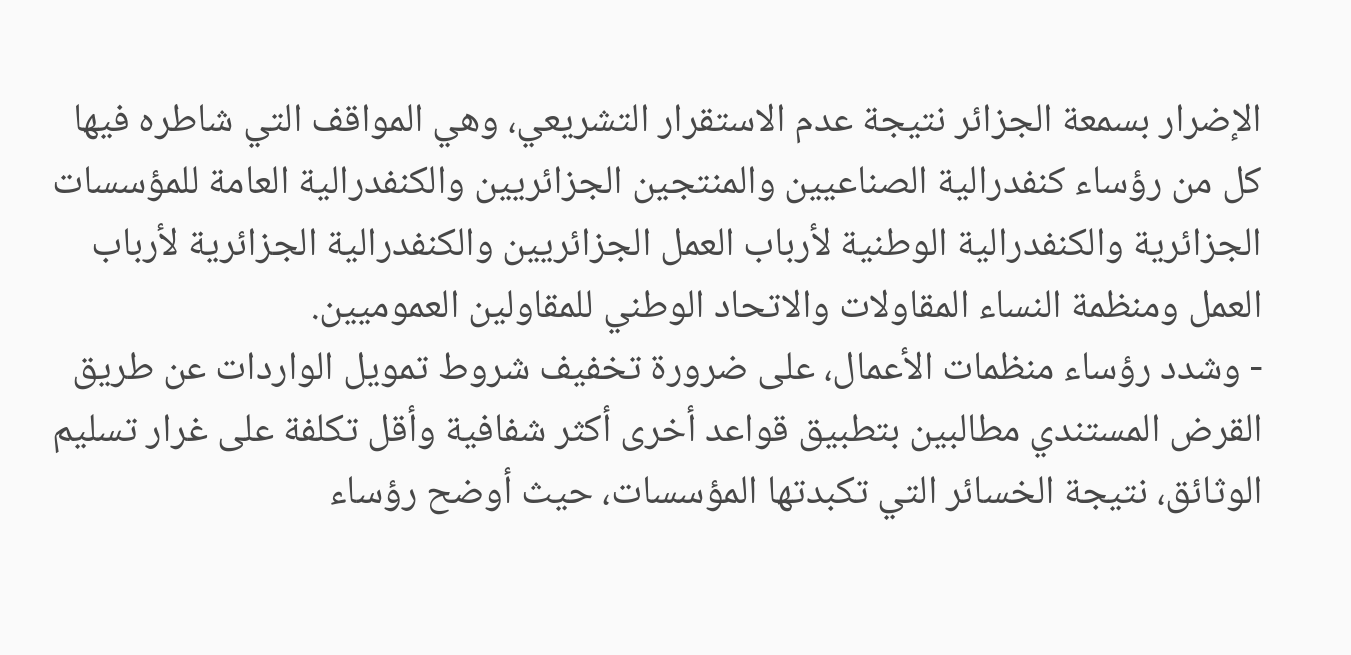الإضرار بسمعة الجزائر نتيجة عدم الاستقرار التشريعي، وهي المواقف التي شاطره فيها كل من رؤساء كنفدرالية الصناعيين والمنتجين الجزائريين والكنفدرالية العامة للمؤسسات الجزائرية والكنفدرالية الوطنية لأرباب العمل الجزائريين والكنفدرالية الجزائرية لأرباب العمل ومنظمة النساء المقاولات والاتحاد الوطني للمقاولين العموميين.
- وشدد رؤساء منظمات الأعمال، على ضرورة تخفيف شروط تمويل الواردات عن طريق القرض المستندي مطالبين بتطبيق قواعد أخرى أكثر شفافية وأقل تكلفة على غرار تسليم الوثائق، نتيجة الخسائر التي تكبدتها المؤسسات، حيث أوضح رؤساء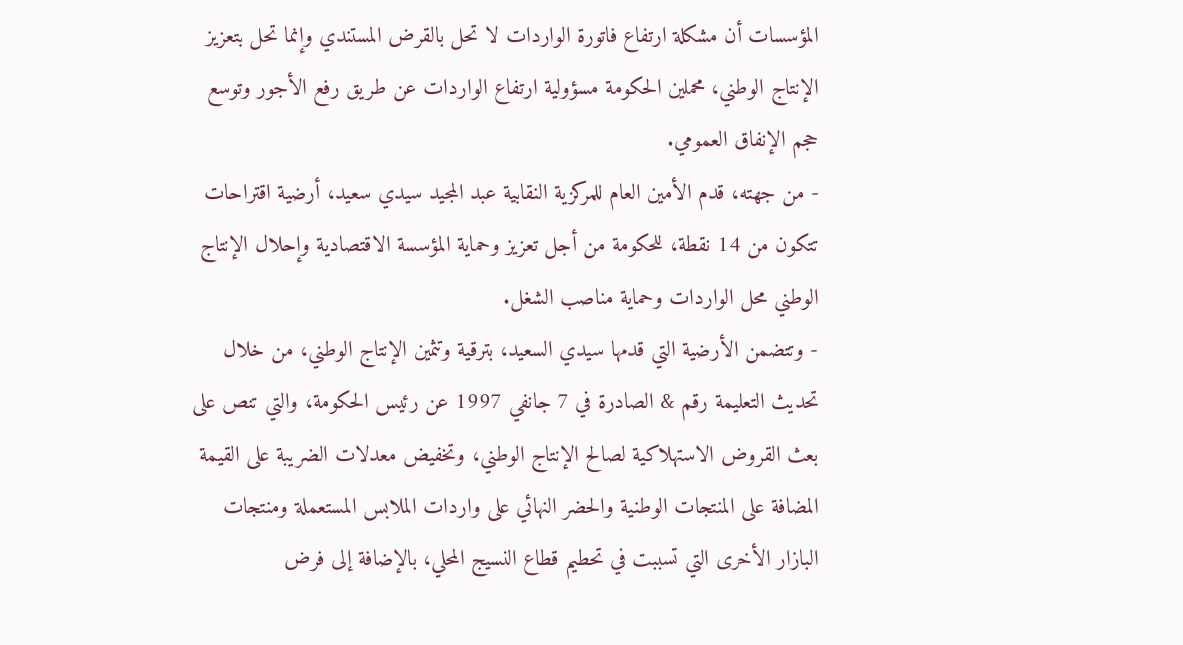المؤسسات أن مشكلة ارتفاع فاتورة الواردات لا تحل بالقرض المستندي وإنما تحل بتعزيز الإنتاج الوطني، محملين الحكومة مسؤولية ارتفاع الواردات عن طريق رفع الأجور وتوسع حجم الإنفاق العمومي.
- من جهته، قدم الأمين العام للمركزية النقابية عبد المجيد سيدي سعيد، أرضية اقتراحات تتكون من 14 نقطة، للحكومة من أجل تعزيز وحماية المؤسسة الاقتصادية وإحلال الإنتاج الوطني محل الواردات وحماية مناصب الشغل.
- وتتضمن الأرضية التي قدمها سيدي السعيد، بترقية وتثمين الإنتاج الوطني، من خلال تحديث التعليمة رقم & الصادرة في 7 جانفي 1997 عن رئيس الحكومة، والتي تنص على بعث القروض الاستهلاكية لصالح الإنتاج الوطني، وتخفيض معدلات الضريبة على القيمة المضافة على المنتجات الوطنية والحضر النهائي على واردات الملابس المستعملة ومنتجات البازار الأخرى التي تسببت في تحطيم قطاع النسيج المحلي، بالإضافة إلى فرض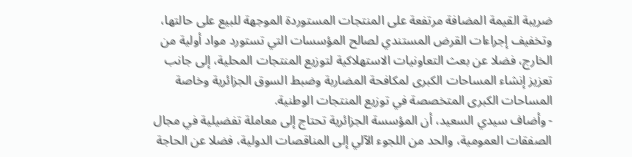ضريبة القيمة المضافة مرتفعة على المنتجات المستوردة الموجهة للبيع على حالتها، وتخفيف إجراءات القرض المستندي لصالح المؤسسات التي تستورد مواد أولية من الخارج، فضلا عن بعث التعاونيات الاستهلاكية لتوزيع المنتجات المحلية، إلى جانب تعزيز إنشاء المساحات الكبرى لمكافحة المضاربة وضبط السوق الجزائرية وخاصة المساحات الكبرى المتخصصة في توزيع المنتجات الوطنية.
- وأضاف سيدي السعيد، أن المؤسسة الجزائرية تحتاج إلى معاملة تفضيلية في مجال الصفقات العمومية، والحد من اللجوء الآلي إلى المناقصات الدولية، فضلا عن الحاجة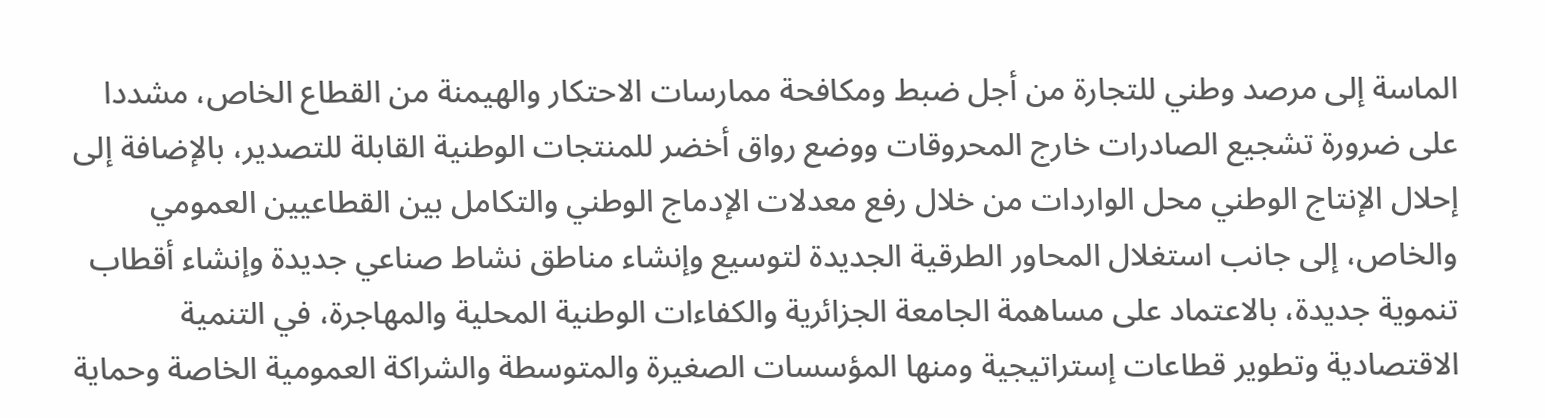الماسة إلى مرصد وطني للتجارة من أجل ضبط ومكافحة ممارسات الاحتكار والهيمنة من القطاع الخاص، مشددا على ضرورة تشجيع الصادرات خارج المحروقات ووضع رواق أخضر للمنتجات الوطنية القابلة للتصدير، بالإضافة إلى إحلال الإنتاج الوطني محل الواردات من خلال رفع معدلات الإدماج الوطني والتكامل بين القطاعيين العمومي والخاص، إلى جانب استغلال المحاور الطرقية الجديدة لتوسيع وإنشاء مناطق نشاط صناعي جديدة وإنشاء أقطاب تنموية جديدة، بالاعتماد على مساهمة الجامعة الجزائرية والكفاءات الوطنية المحلية والمهاجرة، في التنمية الاقتصادية وتطوير قطاعات إستراتيجية ومنها المؤسسات الصغيرة والمتوسطة والشراكة العمومية الخاصة وحماية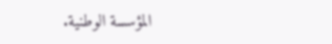المؤسسة الوطنية.